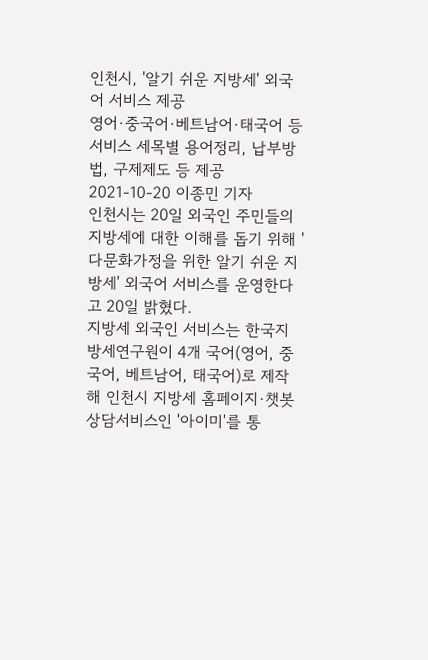인천시, '알기 쉬운 지방세' 외국어 서비스 제공
영어·중국어·베트남어·태국어 등 서비스 세목별 용어정리, 납부방법, 구제제도 등 제공
2021-10-20 이종민 기자
인천시는 20일 외국인 주민들의 지방세에 대한 이해를 돕기 위해 '다문화가정을 위한 알기 쉬운 지방세' 외국어 서비스를 운영한다고 20일 밝혔다.
지방세 외국인 서비스는 한국지방세연구원이 4개 국어(영어, 중국어, 베트남어, 태국어)로 제작해 인천시 지방세 홈페이지·챗봇 상담서비스인 '아이미'를 통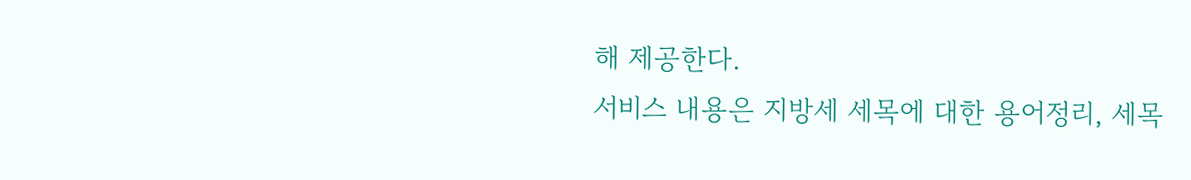해 제공한다.
서비스 내용은 지방세 세목에 대한 용어정리, 세목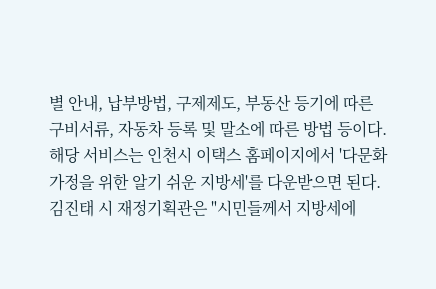별 안내, 납부방법, 구제제도, 부동산 등기에 따른 구비서류, 자동차 등록 및 말소에 따른 방법 등이다.
해당 서비스는 인천시 이택스 홈페이지에서 '다문화 가정을 위한 알기 쉬운 지방세'를 다운받으면 된다.
김진태 시 재정기획관은 "시민들께서 지방세에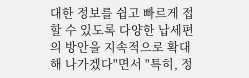대한 정보를 쉽고 빠르게 접할 수 있도록 다양한 납세편의 방안을 지속적으로 확대해 나가겠다"면서 "특히, 정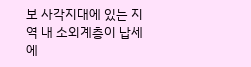보 사각지대에 있는 지역 내 소외계층이 납세에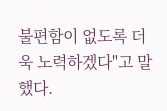불편함이 없도록 더욱 노력하겠다"고 말했다.